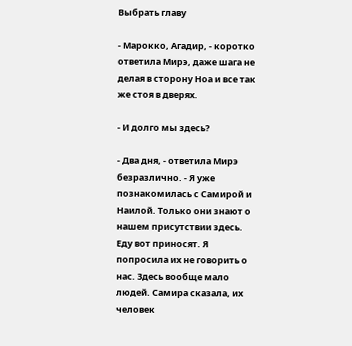Выбрать главу

- Марокко, Агадир, - коротко ответила Мирэ, даже шага не делая в сторону Ноа и все так же стоя в дверях.

- И долго мы здесь?

- Два дня, - ответила Мирэ безразлично. - Я уже познакомилась с Самирой и Наилой. Только они знают о нашем присутствии здесь. Еду вот приносят. Я попросила их не говорить о нас. Здесь вообще мало людей. Самира сказала, их человек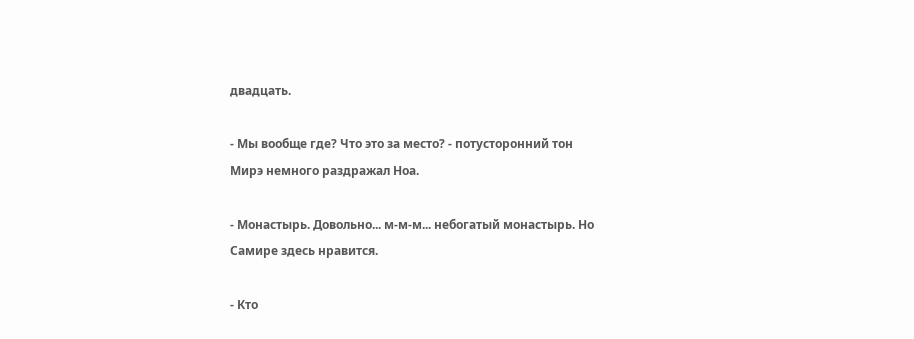двадцать.

- Мы вообще где? Что это за место? - потусторонний тон Мирэ немного раздражал Ноа.

- Монастырь. Довольно... м-м-м... небогатый монастырь. Но Самире здесь нравится.

- Кто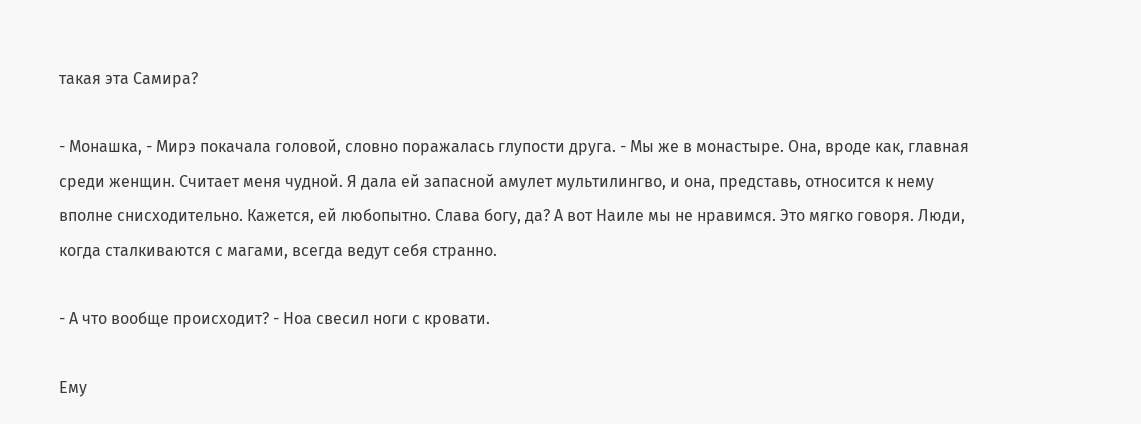такая эта Самира?

- Монашка, - Мирэ покачала головой, словно поражалась глупости друга. - Мы же в монастыре. Она, вроде как, главная среди женщин. Считает меня чудной. Я дала ей запасной амулет мультилингво, и она, представь, относится к нему вполне снисходительно. Кажется, ей любопытно. Слава богу, да? А вот Наиле мы не нравимся. Это мягко говоря. Люди, когда сталкиваются с магами, всегда ведут себя странно.

- А что вообще происходит? - Ноа свесил ноги с кровати.

Ему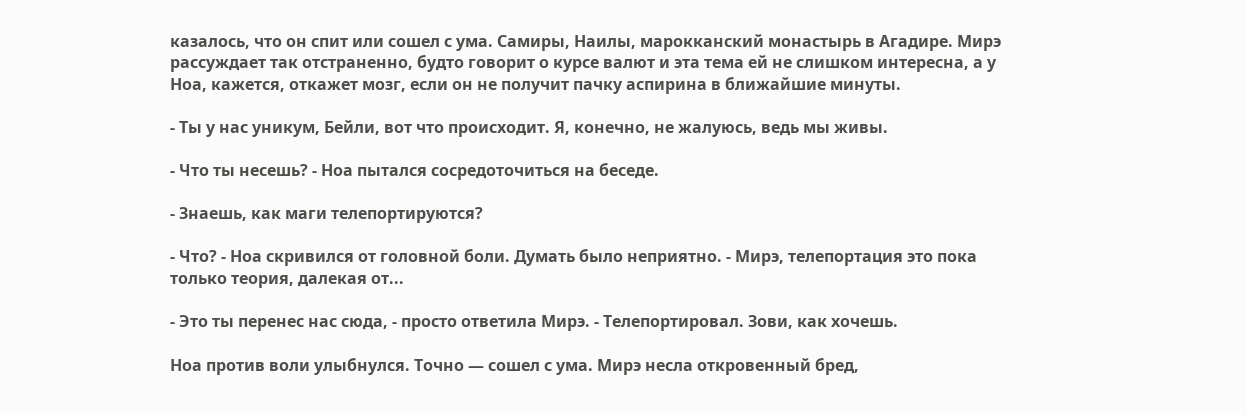казалось, что он спит или сошел с ума. Самиры, Наилы, марокканский монастырь в Агадире. Мирэ рассуждает так отстраненно, будто говорит о курсе валют и эта тема ей не слишком интересна, а у Ноа, кажется, откажет мозг, если он не получит пачку аспирина в ближайшие минуты.

- Ты у нас уникум, Бейли, вот что происходит. Я, конечно, не жалуюсь, ведь мы живы.

- Что ты несешь? - Ноа пытался сосредоточиться на беседе.

- Знаешь, как маги телепортируются?

- Что? - Ноа скривился от головной боли. Думать было неприятно. - Мирэ, телепортация это пока только теория, далекая от...

- Это ты перенес нас сюда, - просто ответила Мирэ. - Телепортировал. Зови, как хочешь.

Ноа против воли улыбнулся. Точно — сошел с ума. Мирэ несла откровенный бред,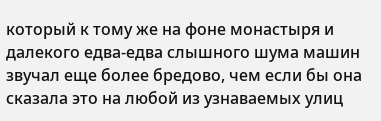который к тому же на фоне монастыря и далекого едва-едва слышного шума машин звучал еще более бредово, чем если бы она сказала это на любой из узнаваемых улиц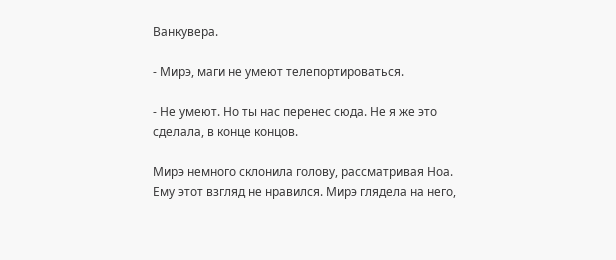Ванкувера.

- Мирэ, маги не умеют телепортироваться.

- Не умеют. Но ты нас перенес сюда. Не я же это сделала, в конце концов.

Мирэ немного склонила голову, рассматривая Ноа. Ему этот взгляд не нравился. Мирэ глядела на него,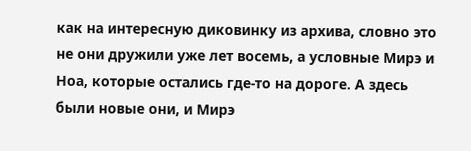как на интересную диковинку из архива, словно это не они дружили уже лет восемь, а условные Мирэ и Ноа, которые остались где-то на дороге. А здесь были новые они, и Мирэ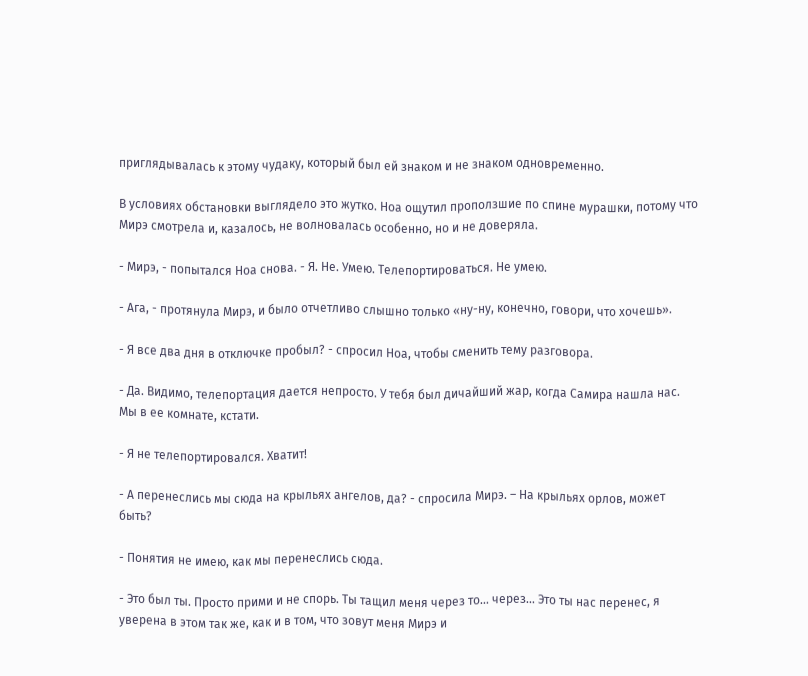приглядывалась к этому чудаку, который был ей знаком и не знаком одновременно.

В условиях обстановки выглядело это жутко. Ноа ощутил проползшие по спине мурашки, потому что Мирэ смотрела и, казалось, не волновалась особенно, но и не доверяла.

- Мирэ, - попытался Ноа снова. - Я. Не. Умею. Телепортироваться. Не умею.

- Ага, - протянула Мирэ, и было отчетливо слышно только «ну-ну, конечно, говори, что хочешь».

- Я все два дня в отключке пробыл? - спросил Ноа, чтобы сменить тему разговора.

- Да. Видимо, телепортация дается непросто. У тебя был дичайший жар, когда Самира нашла нас. Мы в ее комнате, кстати.

- Я не телепортировался. Хватит!

- А перенеслись мы сюда на крыльях ангелов, да? - спросила Мирэ. – На крыльях орлов, может быть?

- Понятия не имею, как мы перенеслись сюда.

- Это был ты. Просто прими и не спорь. Ты тащил меня через то... через... Это ты нас перенес, я уверена в этом так же, как и в том, что зовут меня Мирэ и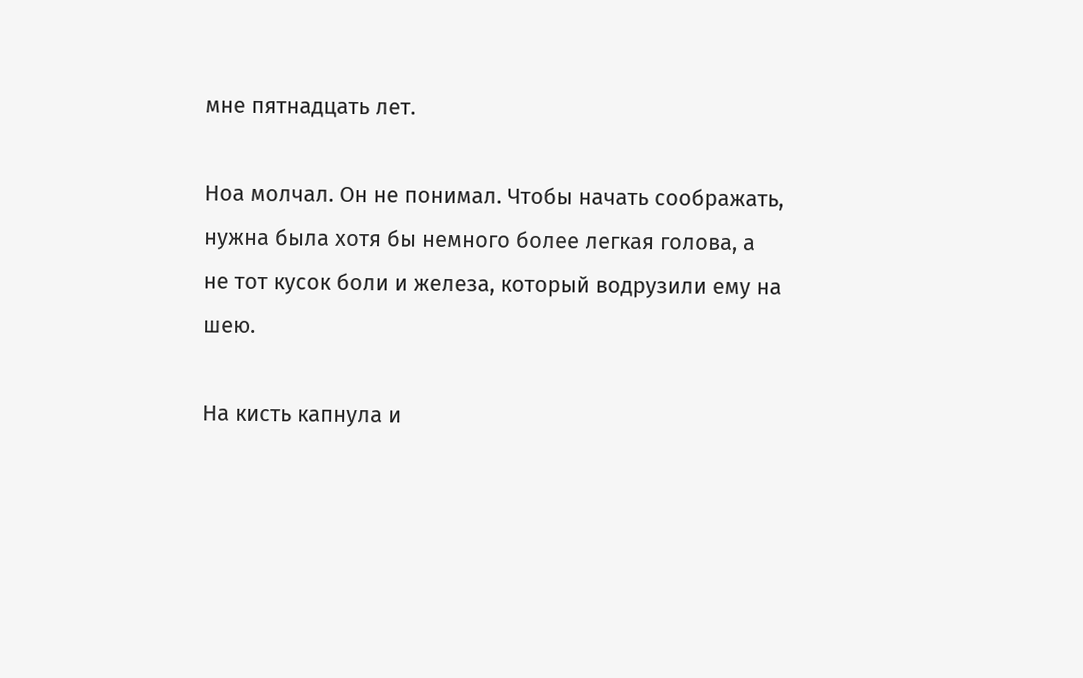мне пятнадцать лет.

Ноа молчал. Он не понимал. Чтобы начать соображать, нужна была хотя бы немного более легкая голова, а не тот кусок боли и железа, который водрузили ему на шею.

На кисть капнула и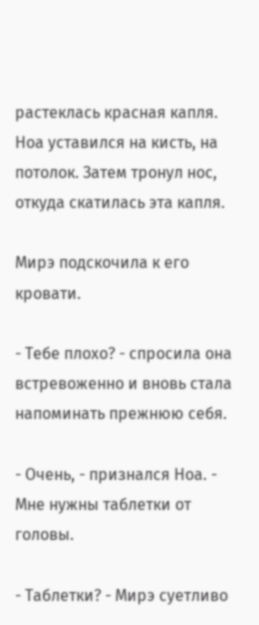растеклась красная капля. Ноа уставился на кисть, на потолок. Затем тронул нос, откуда скатилась эта капля.

Мирэ подскочила к его кровати.

- Тебе плохо? - спросила она встревоженно и вновь стала напоминать прежнюю себя.

- Очень, - признался Ноа. - Мне нужны таблетки от головы.

- Таблетки? - Мирэ суетливо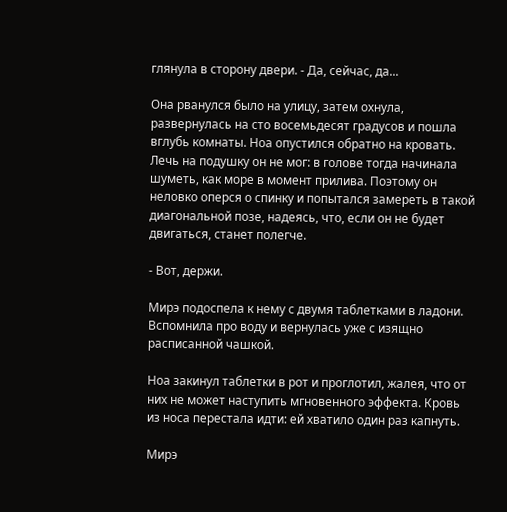глянула в сторону двери. - Да, сейчас, да...

Она рванулся было на улицу, затем охнула, развернулась на сто восемьдесят градусов и пошла вглубь комнаты. Ноа опустился обратно на кровать. Лечь на подушку он не мог: в голове тогда начинала шуметь, как море в момент прилива. Поэтому он неловко оперся о спинку и попытался замереть в такой диагональной позе, надеясь, что, если он не будет двигаться, станет полегче.

- Вот, держи.

Мирэ подоспела к нему с двумя таблетками в ладони. Вспомнила про воду и вернулась уже с изящно расписанной чашкой.

Ноа закинул таблетки в рот и проглотил, жалея, что от них не может наступить мгновенного эффекта. Кровь из носа перестала идти: ей хватило один раз капнуть.

Мирэ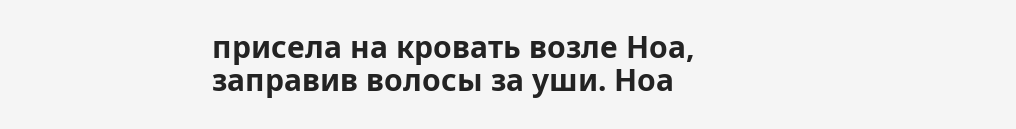присела на кровать возле Ноа, заправив волосы за уши. Ноа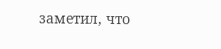заметил, что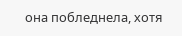она побледнела, хотя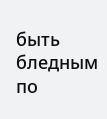быть бледным по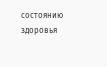состоянию здоровья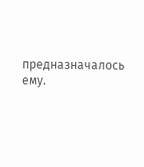предназначалось ему.